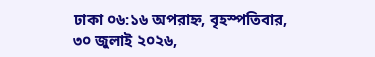ঢাকা ০৬:১৬ অপরাহ্ন, বৃহস্পতিবার, ৩০ জুলাই ২০২৬,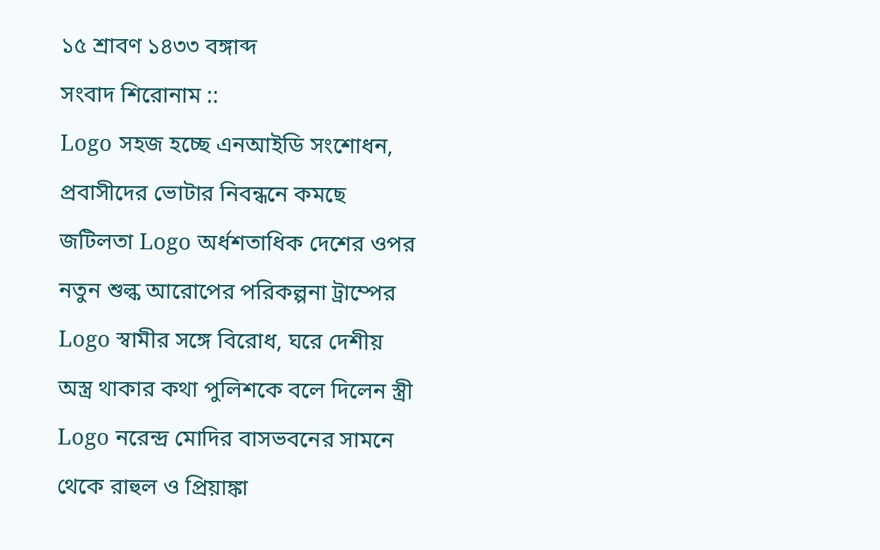১৫ শ্রাবণ ১৪৩৩ বঙ্গাব্দ
সংবাদ শিরোনাম ::
Logo সহজ হচ্ছে এনআইডি সংশোধন, প্রবাসীদের ভোটার নিবন্ধনে কমছে জটিলতা Logo অর্ধশতাধিক দেশের ওপর নতুন শুল্ক আরোপের পরিকল্পনা ট্রাম্পের Logo স্বামীর সঙ্গে বিরোধ, ঘরে দেশীয় অস্ত্র থাকার কথা পুলিশকে বলে দিলেন স্ত্রী Logo নরেন্দ্র মোদির বাসভবনের সামনে থেকে রাহুল ও প্রিয়াঙ্কা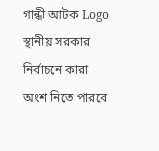গান্ধী আটক Logo স্থানীয় সরকার নির্বাচনে কারা অংশ নিতে পারবে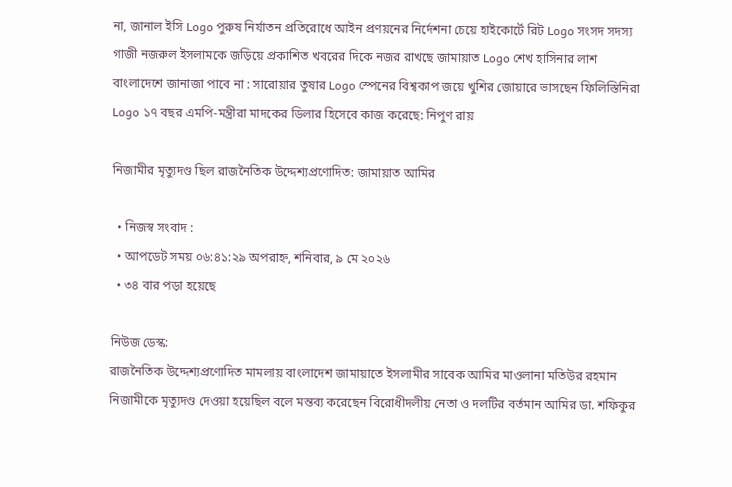না, জানাল ইসি Logo পুরুষ নির্যাতন প্রতিরোধে আইন প্রণয়নের নির্দেশনা চেয়ে হাইকোর্টে রিট Logo সংসদ সদস্য গাজী নজরুল ইসলামকে জড়িয়ে প্রকাশিত খবরের দিকে নজর রাখছে জামায়াত Logo শেখ হাসিনার লাশ বাংলাদেশে জানাজা পাবে না : সারোয়ার তুষার Logo স্পেনের বিশ্বকাপ জয়ে খুশির জোয়ারে ভাসছেন ফিলিস্তিনিরা Logo ১৭ বছর এমপি-মন্ত্রীরা মাদকের ডিলার হিসেবে কাজ করেছে: নিপুণ রায়

নিজামীর মৃত্যুদণ্ড ছিল রাজনৈতিক উদ্দেশ্যপ্রণোদিত: জামায়াত আমির

  • নিজস্ব সংবাদ :
  • আপডেট সময় ০৬:৪১:২৯ অপরাহ্ন, শনিবার, ৯ মে ২০২৬
  • ৩৪ বার পড়া হয়েছে

নিউজ ডেস্ক:
রাজনৈতিক উদ্দেশ্যপ্রণোদিত মামলায় বাংলাদেশ জামায়াতে ইসলামীর সাবেক আমির মাওলানা মতিউর রহমান নিজামীকে মৃত্যুদণ্ড দেওয়া হয়েছিল বলে মন্তব্য করেছেন বিরোধীদলীয় নেতা ও দলটির বর্তমান আমির ডা. শফিকুর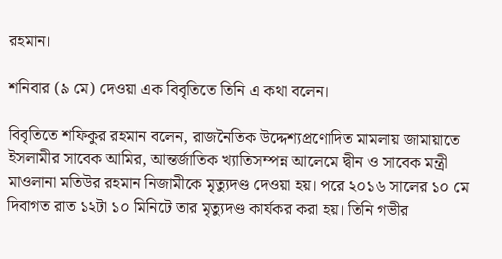রহমান।

শনিবার (৯ মে) দেওয়া এক বিবৃতিতে তিনি এ কথা বলেন।

বিবৃতিতে শফিকুর রহমান বলেন, রাজনৈতিক উদ্দেশ্যপ্রণোদিত মামলায় জামায়াতে ইসলামীর সাবেক আমির, আন্তর্জাতিক খ্যাতিসম্পন্ন আলেমে দ্বীন ও সাবেক মন্ত্রী মাওলানা মতিউর রহমান নিজামীকে মৃত্যুদণ্ড দেওয়া হয়। পরে ২০১৬ সালের ১০ মে দিবাগত রাত ১২টা ১০ মিনিটে তার মৃত্যুদণ্ড কার্যকর করা হয়। তিনি গভীর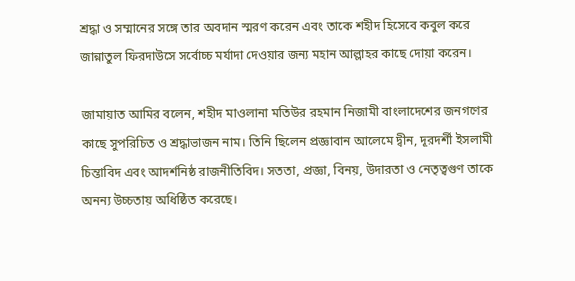শ্রদ্ধা ও সম্মানের সঙ্গে তার অবদান স্মরণ করেন এবং তাকে শহীদ হিসেবে কবুল করে জান্নাতুল ফিরদাউসে সর্বোচ্চ মর্যাদা দেওয়ার জন্য মহান আল্লাহর কাছে দোয়া করেন।

জামায়াত আমির বলেন, শহীদ মাওলানা মতিউর রহমান নিজামী বাংলাদেশের জনগণের কাছে সুপরিচিত ও শ্রদ্ধাভাজন নাম। তিনি ছিলেন প্রজ্ঞাবান আলেমে দ্বীন, দূরদর্শী ইসলামী চিন্তাবিদ এবং আদর্শনিষ্ঠ রাজনীতিবিদ। সততা, প্রজ্ঞা, বিনয়, উদারতা ও নেতৃত্বগুণ তাকে অনন্য উচ্চতায় অধিষ্ঠিত করেছে।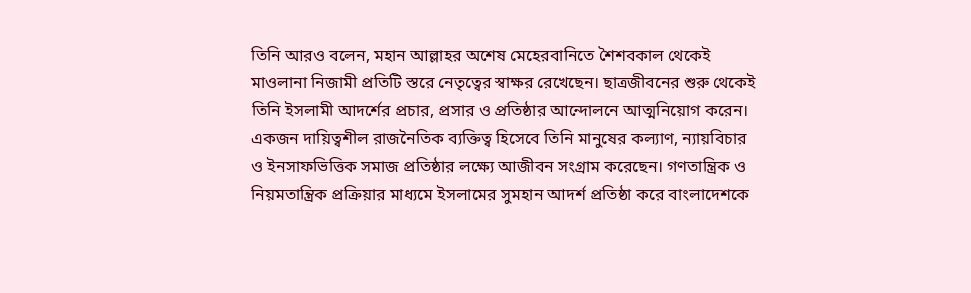তিনি আরও বলেন, মহান আল্লাহর অশেষ মেহেরবানিতে শৈশবকাল থেকেই মাওলানা নিজামী প্রতিটি স্তরে নেতৃত্বের স্বাক্ষর রেখেছেন। ছাত্রজীবনের শুরু থেকেই তিনি ইসলামী আদর্শের প্রচার, প্রসার ও প্রতিষ্ঠার আন্দোলনে আত্মনিয়োগ করেন। একজন দায়িত্বশীল রাজনৈতিক ব্যক্তিত্ব হিসেবে তিনি মানুষের কল্যাণ, ন্যায়বিচার ও ইনসাফভিত্তিক সমাজ প্রতিষ্ঠার লক্ষ্যে আজীবন সংগ্রাম করেছেন। গণতান্ত্রিক ও নিয়মতান্ত্রিক প্রক্রিয়ার মাধ্যমে ইসলামের সুমহান আদর্শ প্রতিষ্ঠা করে বাংলাদেশকে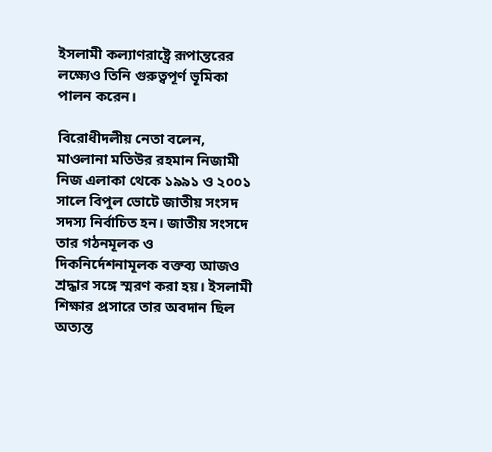ইসলামী কল্যাণরাষ্ট্রে রূপান্তরের লক্ষ্যেও তিনি গুরুত্বপূর্ণ ভূমিকা পালন করেন।

বিরোধীদলীয় নেতা বলেন, মাওলানা মতিউর রহমান নিজামী নিজ এলাকা থেকে ১৯৯১ ও ২০০১ সালে বিপুল ভোটে জাতীয় সংসদ সদস্য নির্বাচিত হন। জাতীয় সংসদে তার গঠনমূলক ও দিকনির্দেশনামূলক বক্তব্য আজও শ্রদ্ধার সঙ্গে স্মরণ করা হয়। ইসলামী শিক্ষার প্রসারে তার অবদান ছিল অত্যন্ত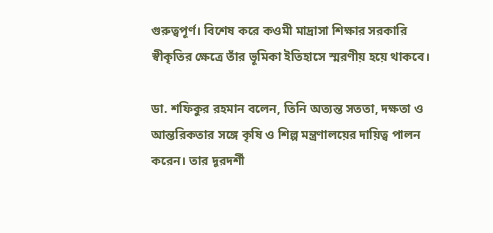গুরুত্বপূর্ণ। বিশেষ করে কওমী মাদ্রাসা শিক্ষার সরকারি স্বীকৃতির ক্ষেত্রে তাঁর ভূমিকা ইতিহাসে স্মরণীয় হয়ে থাকবে।

ডা. শফিকুর রহমান বলেন, তিনি অত্যন্ত সততা, দক্ষতা ও আন্তরিকতার সঙ্গে কৃষি ও শিল্প মন্ত্রণালয়ের দায়িত্ব পালন করেন। তার দূরদর্শী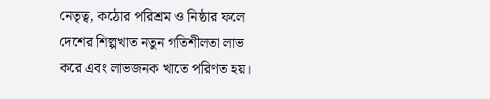নেতৃত্ব, কঠোর পরিশ্রম ও নিষ্ঠার ফলে দেশের শিল্পখাত নতুন গতিশীলতা লাভ করে এবং লাভজনক খাতে পরিণত হয়।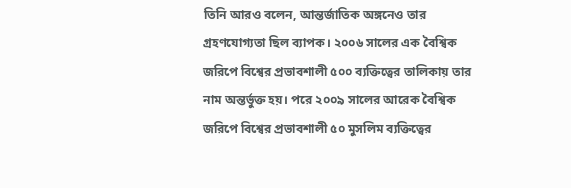তিনি আরও বলেন, আন্তর্জাতিক অঙ্গনেও তার গ্রহণযোগ্যতা ছিল ব্যাপক। ২০০৬ সালের এক বৈশ্বিক জরিপে বিশ্বের প্রভাবশালী ৫০০ ব্যক্তিত্বের তালিকায় তার নাম অন্তর্ভুক্ত হয়। পরে ২০০৯ সালের আরেক বৈশ্বিক জরিপে বিশ্বের প্রভাবশালী ৫০ মুসলিম ব্যক্তিত্বের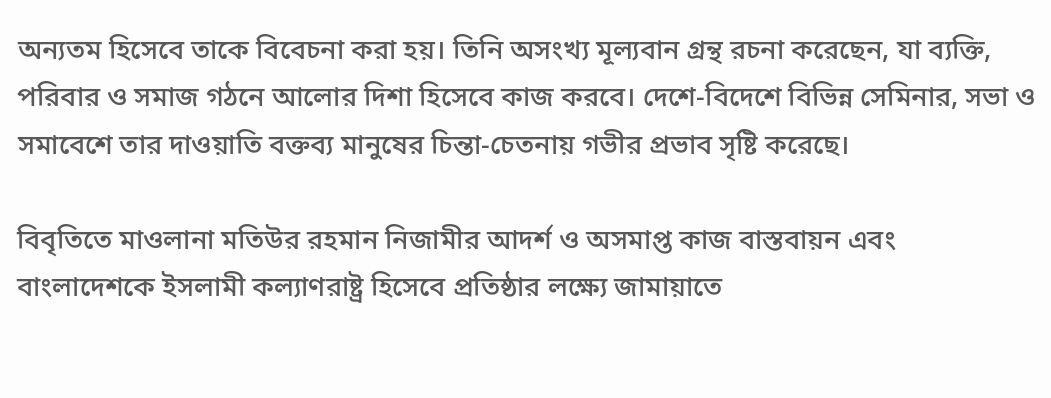অন্যতম হিসেবে তাকে বিবেচনা করা হয়। তিনি অসংখ্য মূল্যবান গ্রন্থ রচনা করেছেন, যা ব্যক্তি, পরিবার ও সমাজ গঠনে আলোর দিশা হিসেবে কাজ করবে। দেশে-বিদেশে বিভিন্ন সেমিনার, সভা ও সমাবেশে তার দাওয়াতি বক্তব্য মানুষের চিন্তা-চেতনায় গভীর প্রভাব সৃষ্টি করেছে।

বিবৃতিতে মাওলানা মতিউর রহমান নিজামীর আদর্শ ও অসমাপ্ত কাজ বাস্তবায়ন এবং বাংলাদেশকে ইসলামী কল্যাণরাষ্ট্র হিসেবে প্রতিষ্ঠার লক্ষ্যে জামায়াতে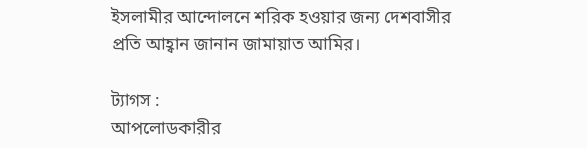ইসলামীর আন্দোলনে শরিক হওয়ার জন্য দেশবাসীর প্রতি আহ্বান জানান জামায়াত আমির।

ট্যাগস :
আপলোডকারীর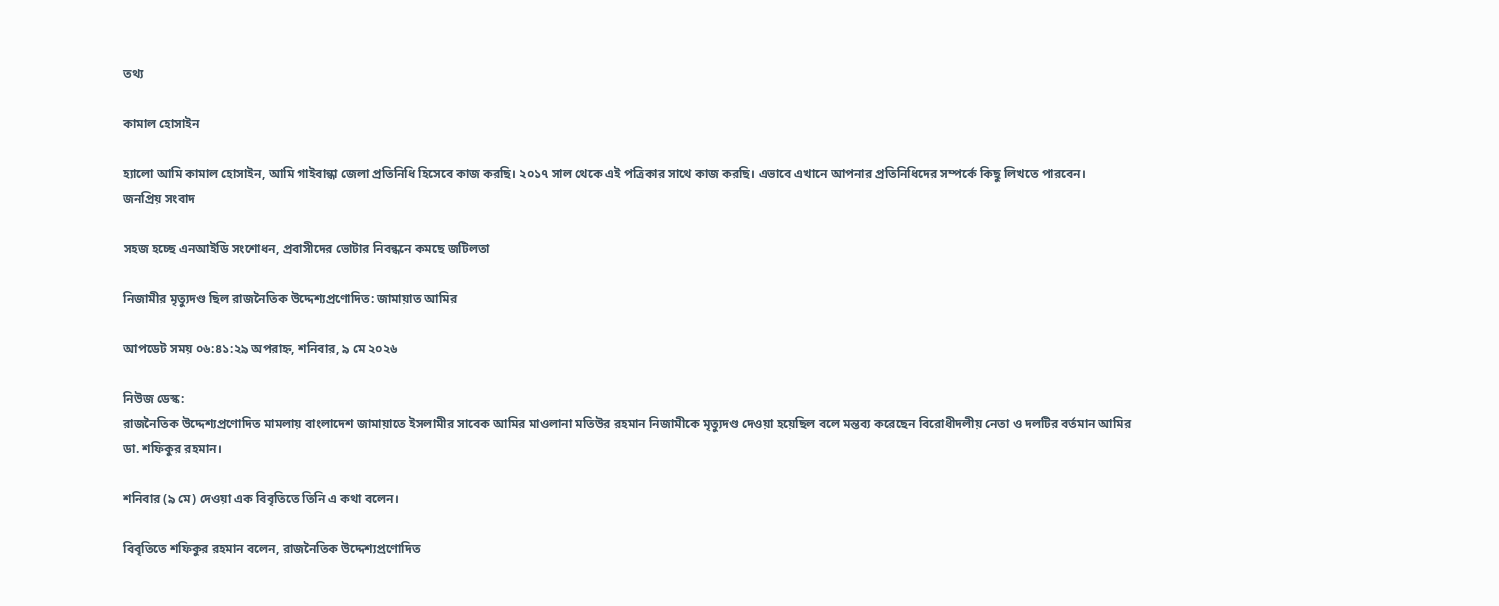তথ্য

কামাল হোসাইন

হ্যালো আমি কামাল হোসাইন, আমি গাইবান্ধা জেলা প্রতিনিধি হিসেবে কাজ করছি। ২০১৭ সাল থেকে এই পত্রিকার সাথে কাজ করছি। এভাবে এখানে আপনার প্রতিনিধিদের সম্পর্কে কিছু লিখতে পারবেন।
জনপ্রিয় সংবাদ

সহজ হচ্ছে এনআইডি সংশোধন, প্রবাসীদের ভোটার নিবন্ধনে কমছে জটিলতা

নিজামীর মৃত্যুদণ্ড ছিল রাজনৈতিক উদ্দেশ্যপ্রণোদিত: জামায়াত আমির

আপডেট সময় ০৬:৪১:২৯ অপরাহ্ন, শনিবার, ৯ মে ২০২৬

নিউজ ডেস্ক:
রাজনৈতিক উদ্দেশ্যপ্রণোদিত মামলায় বাংলাদেশ জামায়াতে ইসলামীর সাবেক আমির মাওলানা মতিউর রহমান নিজামীকে মৃত্যুদণ্ড দেওয়া হয়েছিল বলে মন্তব্য করেছেন বিরোধীদলীয় নেতা ও দলটির বর্তমান আমির ডা. শফিকুর রহমান।

শনিবার (৯ মে) দেওয়া এক বিবৃতিতে তিনি এ কথা বলেন।

বিবৃতিতে শফিকুর রহমান বলেন, রাজনৈতিক উদ্দেশ্যপ্রণোদিত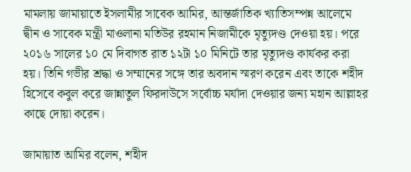মামলায় জামায়াতে ইসলামীর সাবেক আমির, আন্তর্জাতিক খ্যাতিসম্পন্ন আলেমে দ্বীন ও সাবেক মন্ত্রী মাওলানা মতিউর রহমান নিজামীকে মৃত্যুদণ্ড দেওয়া হয়। পরে ২০১৬ সালের ১০ মে দিবাগত রাত ১২টা ১০ মিনিটে তার মৃত্যুদণ্ড কার্যকর করা হয়। তিনি গভীর শ্রদ্ধা ও সম্মানের সঙ্গে তার অবদান স্মরণ করেন এবং তাকে শহীদ হিসেবে কবুল করে জান্নাতুল ফিরদাউসে সর্বোচ্চ মর্যাদা দেওয়ার জন্য মহান আল্লাহর কাছে দোয়া করেন।

জামায়াত আমির বলেন, শহীদ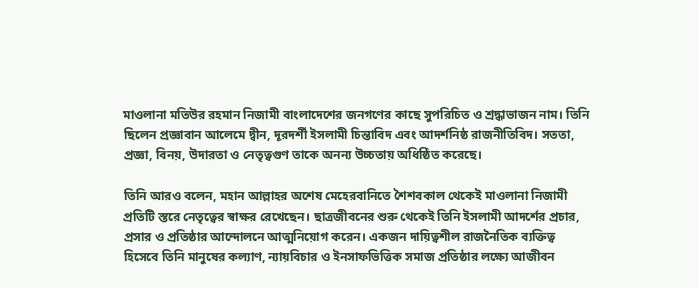মাওলানা মতিউর রহমান নিজামী বাংলাদেশের জনগণের কাছে সুপরিচিত ও শ্রদ্ধাভাজন নাম। তিনি ছিলেন প্রজ্ঞাবান আলেমে দ্বীন, দূরদর্শী ইসলামী চিন্তাবিদ এবং আদর্শনিষ্ঠ রাজনীতিবিদ। সততা, প্রজ্ঞা, বিনয়, উদারতা ও নেতৃত্বগুণ তাকে অনন্য উচ্চতায় অধিষ্ঠিত করেছে।

তিনি আরও বলেন, মহান আল্লাহর অশেষ মেহেরবানিতে শৈশবকাল থেকেই মাওলানা নিজামী প্রতিটি স্তরে নেতৃত্বের স্বাক্ষর রেখেছেন। ছাত্রজীবনের শুরু থেকেই তিনি ইসলামী আদর্শের প্রচার, প্রসার ও প্রতিষ্ঠার আন্দোলনে আত্মনিয়োগ করেন। একজন দায়িত্বশীল রাজনৈতিক ব্যক্তিত্ব হিসেবে তিনি মানুষের কল্যাণ, ন্যায়বিচার ও ইনসাফভিত্তিক সমাজ প্রতিষ্ঠার লক্ষ্যে আজীবন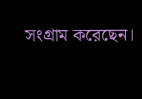সংগ্রাম করেছেন।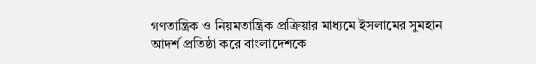গণতান্ত্রিক ও নিয়মতান্ত্রিক প্রক্রিয়ার মাধ্যমে ইসলামের সুমহান আদর্শ প্রতিষ্ঠা করে বাংলাদেশকে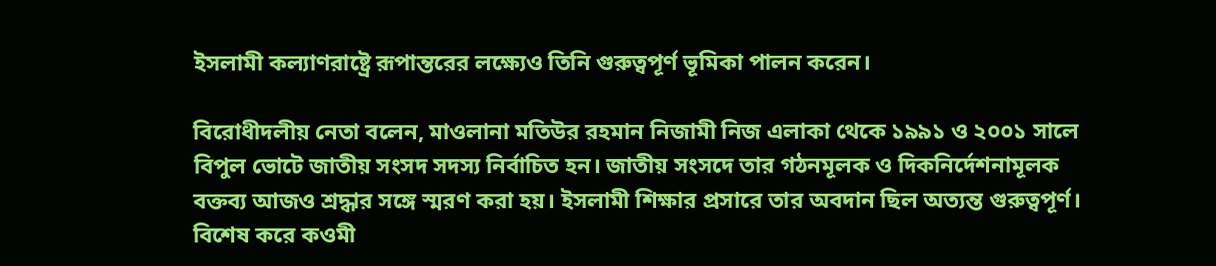ইসলামী কল্যাণরাষ্ট্রে রূপান্তরের লক্ষ্যেও তিনি গুরুত্বপূর্ণ ভূমিকা পালন করেন।

বিরোধীদলীয় নেতা বলেন, মাওলানা মতিউর রহমান নিজামী নিজ এলাকা থেকে ১৯৯১ ও ২০০১ সালে বিপুল ভোটে জাতীয় সংসদ সদস্য নির্বাচিত হন। জাতীয় সংসদে তার গঠনমূলক ও দিকনির্দেশনামূলক বক্তব্য আজও শ্রদ্ধার সঙ্গে স্মরণ করা হয়। ইসলামী শিক্ষার প্রসারে তার অবদান ছিল অত্যন্ত গুরুত্বপূর্ণ। বিশেষ করে কওমী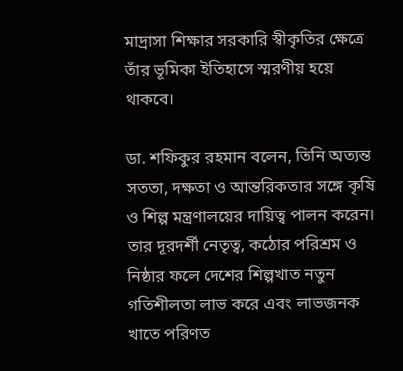মাদ্রাসা শিক্ষার সরকারি স্বীকৃতির ক্ষেত্রে তাঁর ভূমিকা ইতিহাসে স্মরণীয় হয়ে থাকবে।

ডা. শফিকুর রহমান বলেন, তিনি অত্যন্ত সততা, দক্ষতা ও আন্তরিকতার সঙ্গে কৃষি ও শিল্প মন্ত্রণালয়ের দায়িত্ব পালন করেন। তার দূরদর্শী নেতৃত্ব, কঠোর পরিশ্রম ও নিষ্ঠার ফলে দেশের শিল্পখাত নতুন গতিশীলতা লাভ করে এবং লাভজনক খাতে পরিণত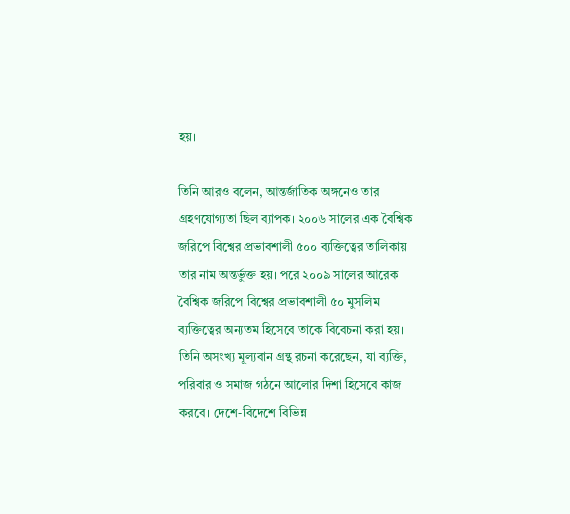হয়।

তিনি আরও বলেন, আন্তর্জাতিক অঙ্গনেও তার গ্রহণযোগ্যতা ছিল ব্যাপক। ২০০৬ সালের এক বৈশ্বিক জরিপে বিশ্বের প্রভাবশালী ৫০০ ব্যক্তিত্বের তালিকায় তার নাম অন্তর্ভুক্ত হয়। পরে ২০০৯ সালের আরেক বৈশ্বিক জরিপে বিশ্বের প্রভাবশালী ৫০ মুসলিম ব্যক্তিত্বের অন্যতম হিসেবে তাকে বিবেচনা করা হয়। তিনি অসংখ্য মূল্যবান গ্রন্থ রচনা করেছেন, যা ব্যক্তি, পরিবার ও সমাজ গঠনে আলোর দিশা হিসেবে কাজ করবে। দেশে-বিদেশে বিভিন্ন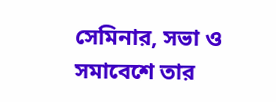সেমিনার, সভা ও সমাবেশে তার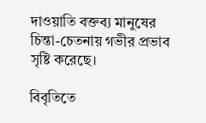দাওয়াতি বক্তব্য মানুষের চিন্তা-চেতনায় গভীর প্রভাব সৃষ্টি করেছে।

বিবৃতিতে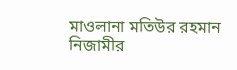মাওলানা মতিউর রহমান নিজামীর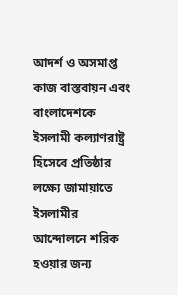আদর্শ ও অসমাপ্ত কাজ বাস্তবায়ন এবং বাংলাদেশকে ইসলামী কল্যাণরাষ্ট্র হিসেবে প্রতিষ্ঠার লক্ষ্যে জামায়াতে ইসলামীর আন্দোলনে শরিক হওয়ার জন্য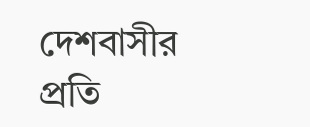দেশবাসীর প্রতি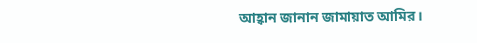আহ্বান জানান জামায়াত আমির।